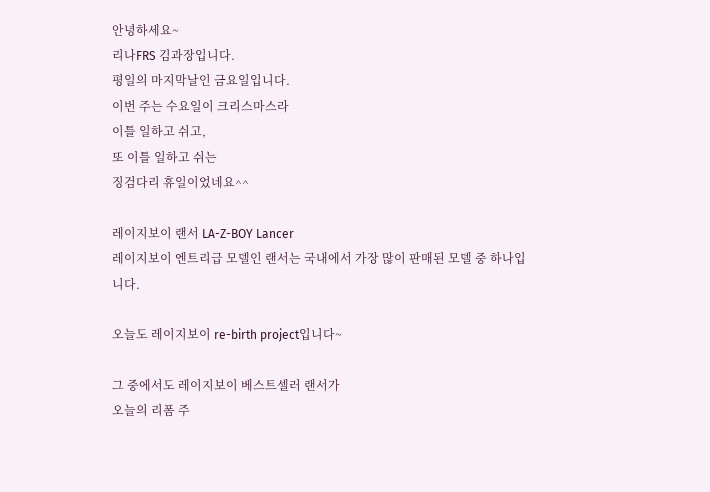안녕하세요~
리나FRS 김과장입니다.
평일의 마지막날인 금요일입니다.
이번 주는 수요일이 크리스마스라
이틀 일하고 쉬고,
또 이틀 일하고 쉬는
징검다리 휴일이었네요^^

레이지보이 랜서 LA-Z-BOY Lancer
레이지보이 엔트리급 모델인 랜서는 국내에서 가장 많이 판매된 모델 중 하나입니다.

오늘도 레이지보이 re-birth project입니다~

그 중에서도 레이지보이 베스트셀러 랜서가
오늘의 리폼 주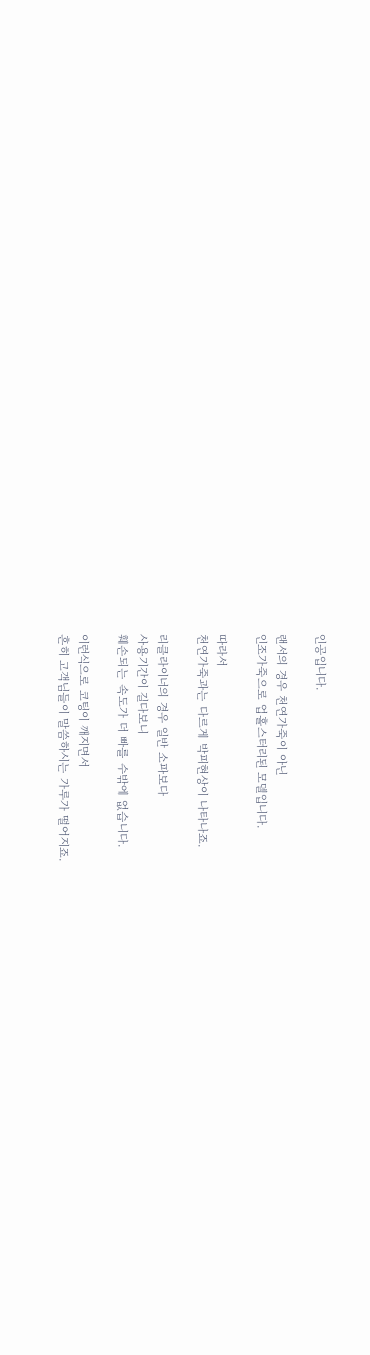인공입니다.

랜서의 경우 천연가죽이 아닌
인조가죽으로 업홀스터리된 모델입니다.

따라서
천연가죽과는 다르게 박피현상이 나타나죠.

리클라이너의 경우 일반 소파보다
사용기간이 길다보니
훼손되는 속도가 더 빠를 수밖에 없습니다.

이런식으로 코팅이 깨지면서
흔히 고객님들이 말씀하시는 가루가 떨어지죠.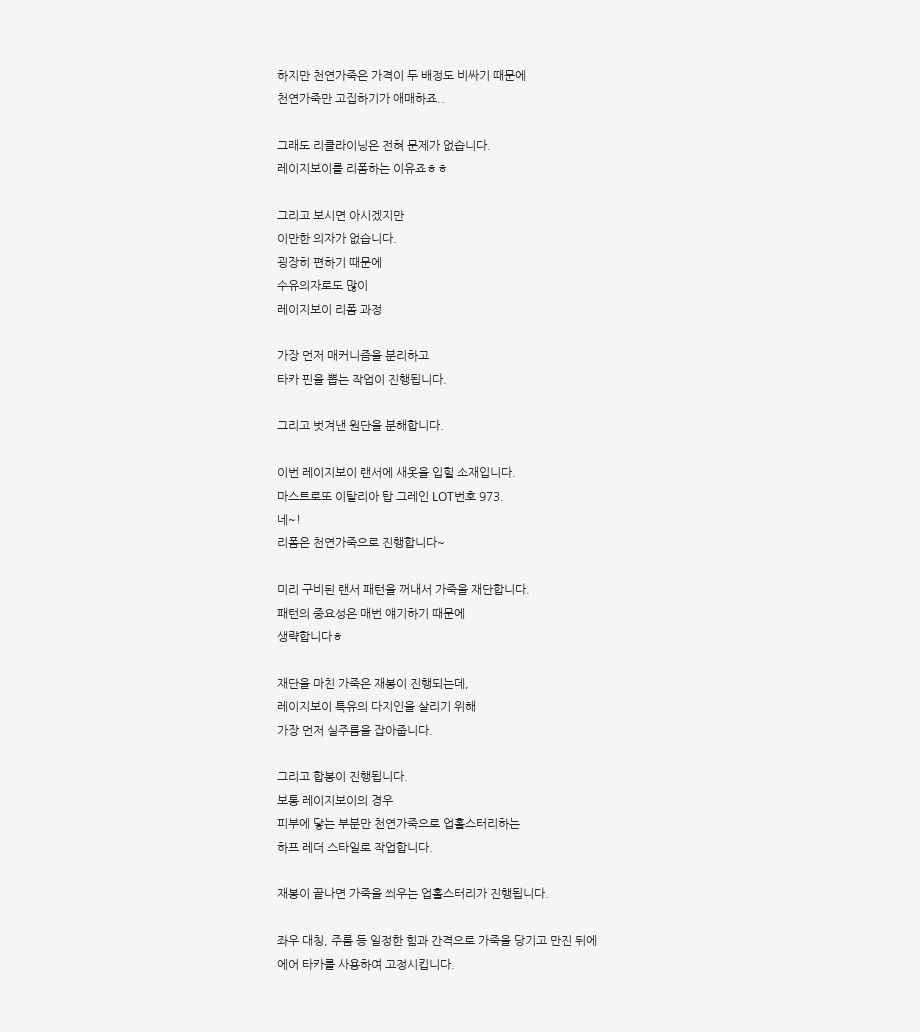하지만 천연가죽은 가격이 두 배정도 비싸기 때문에
천연가죽만 고집하기가 애매하죠..

그래도 리클라이닝은 전혀 문제가 없습니다.
레이지보이를 리폼하는 이유죠ㅎㅎ

그리고 보시면 아시겠지만
이만한 의자가 없습니다.
굉장히 편하기 때문에
수유의자로도 많이
레이지보이 리폼 과정

가장 먼저 매커니즘을 분리하고
타카 핀을 뽑는 작업이 진행됩니다.

그리고 벗겨낸 원단을 분해합니다.

이번 레이지보이 랜서에 새옷을 입힐 소재입니다.
마스트로또 이탈리아 탑 그레인 LOT번호 973.
네~!
리폼은 천연가죽으로 진행합니다~

미리 구비된 랜서 패턴을 꺼내서 가죽을 재단합니다.
패턴의 중요성은 매번 얘기하기 때문에
생략합니다ㅎ

재단을 마친 가죽은 재봉이 진행되는데,
레이지보이 특유의 다지인을 살리기 위해
가장 먼저 실주름을 잡아줍니다.

그리고 합봉이 진행됩니다.
보통 레이지보이의 경우
피부에 닿는 부분만 천연가죽으로 업홀스터리하는
하프 레더 스타일로 작업합니다.

재봉이 끝나면 가죽을 씌우는 업홀스터리가 진행됩니다.

좌우 대칭, 주름 등 일정한 힘과 간격으로 가죽을 당기고 만진 뒤에
에어 타카를 사용하여 고정시킵니다.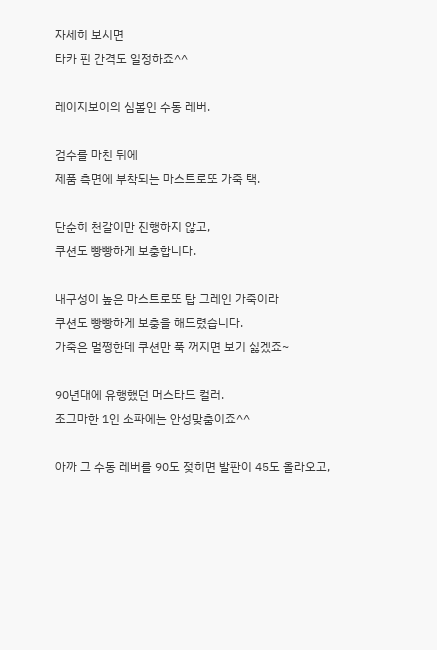자세히 보시면
타카 핀 간격도 일정하죠^^

레이지보이의 심볼인 수동 레버.

검수를 마친 뒤에
제품 측면에 부착되는 마스트로또 가죽 택.

단순히 천갈이만 진행하지 않고,
쿠션도 빵빵하게 보충합니다.

내구성이 높은 마스트로또 탑 그레인 가죽이라
쿠션도 빵빵하게 보충을 해드렸습니다.
가죽은 멀쩡한데 쿠션만 푹 꺼지면 보기 싫겠죠~

90년대에 유행했던 머스타드 컬러.
조그마한 1인 소파에는 안성맞춤이죠^^

아까 그 수동 레버를 90도 젖히면 발판이 45도 올라오고,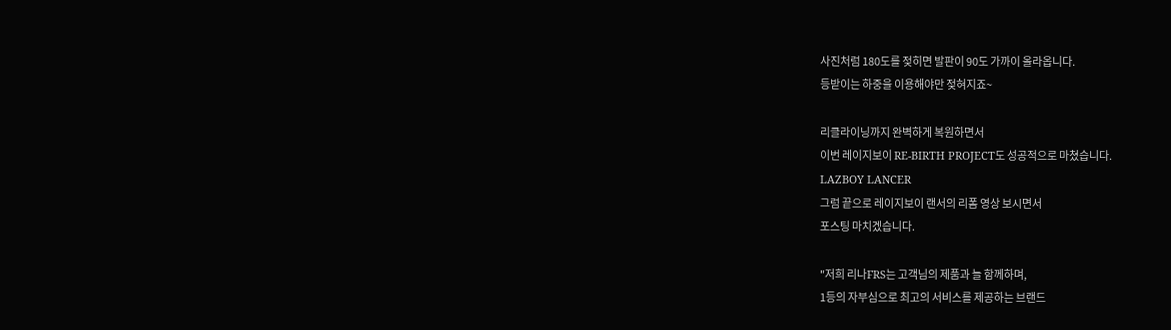사진처럼 180도를 젖히면 발판이 90도 가까이 올라옵니다.
등받이는 하중을 이용해야만 젖혀지죠~

리클라이닝까지 완벽하게 복원하면서
이번 레이지보이 RE-BIRTH PROJECT도 성공적으로 마쳤습니다.
LAZBOY LANCER
그럼 끝으로 레이지보이 랜서의 리폼 영상 보시면서
포스팅 마치겠습니다.

"저희 리나FRS는 고객님의 제품과 늘 함께하며,
1등의 자부심으로 최고의 서비스를 제공하는 브랜드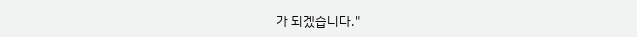가 되겠습니다."